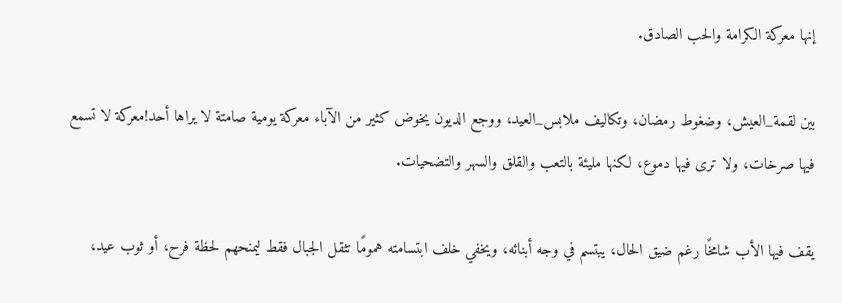إنها معركة الكرامة والحب الصادق.

بين لقمة_العيش، وضغوط رمضان، وتكاليف ملابس_العيد، ووجع الديون يخوض كثير من الآباء معركة يومية صامتة لا يراها أحد!معركة لا تسمع فيها صرخات، ولا ترى فيها دموع، لكنها مليئة بالتعب والقلق والسهر والتضحيات.

يقف فيها الأب شامخًا رغم ضيق الحال، يبتسم في وجه أبنائه، ويخفي خلف ابتسامته همومًا تثقل الجبال فقط ليمنحهم لحظة فرح، أو ثوب عيد،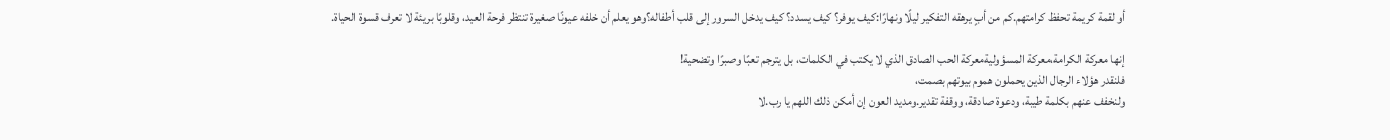أو لقمة كريمة تحفظ كرامتهم.كم من أبٍ يرهقه التفكير ليلًا ونهارًا:كيف يوفر؟ كيف يسدد؟ كيف يدخل السرور إلى قلب أطفاله؟وهو يعلم أن خلفه عيونًا صغيرة تنتظر فرحة العيد، وقلوبًا بريئة لا تعرف قسوة الحياة.

إنها معركة الكرامة،معركة المسؤوليةمعركة الحب الصادق الذي لا يكتب في الكلمات، بل يترجم تعبًا وصبرًا وتضحية!
فلنقدر هؤلاء الرجال الذين يحملون هموم بيوتهم بصمت،
ولنخفف عنهم بكلمة طيبة، ودعوة صادقة، ووقفة تقدير.ومديد العون إن أمكن ذلك اللهم يا رب.لا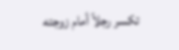تكسر رجلاً أمام زوجته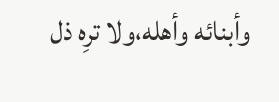وأبنائه وأهله،ولا ترِه ذل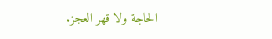الحاجة ولا قهر العجز.